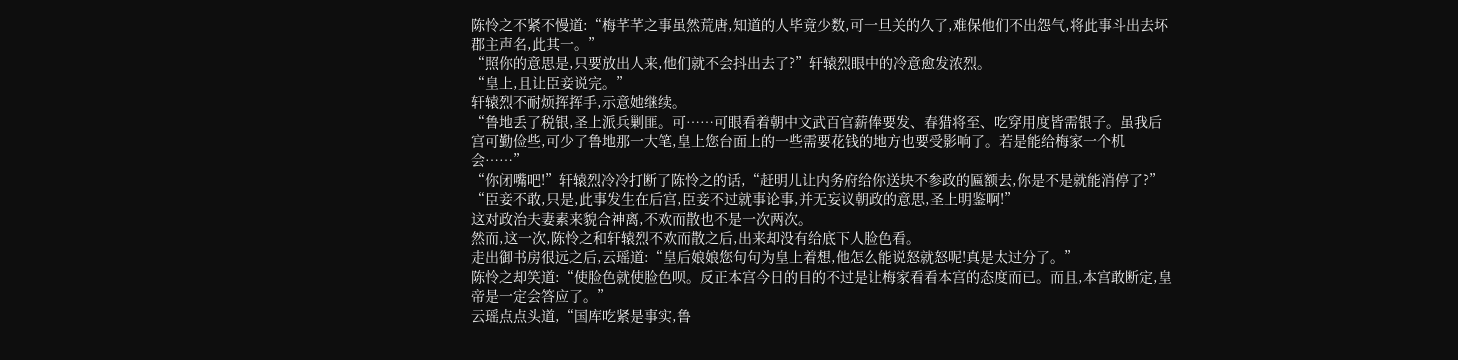陈怜之不紧不慢道:“梅芊芊之事虽然荒唐,知道的人毕竟少数,可一旦关的久了,难保他们不出怨气,将此事斗出去坏郡主声名,此其一。”
“照你的意思是,只要放出人来,他们就不会抖出去了?”轩辕烈眼中的冷意愈发浓烈。
“皇上,且让臣妾说完。”
轩辕烈不耐烦挥挥手,示意她继续。
“鲁地丢了税银,圣上派兵剿匪。可……可眼看着朝中文武百官薪俸要发、春猎将至、吃穿用度皆需银子。虽我后宫可勤俭些,可少了鲁地那一大笔,皇上您台面上的一些需要花钱的地方也要受影响了。若是能给梅家一个机会……”
“你闭嘴吧!”轩辕烈冷冷打断了陈怜之的话,“赶明儿让内务府给你送块不参政的匾额去,你是不是就能消停了?”
“臣妾不敢,只是,此事发生在后宫,臣妾不过就事论事,并无妄议朝政的意思,圣上明鉴啊!”
这对政治夫妻素来貌合神离,不欢而散也不是一次两次。
然而,这一次,陈怜之和轩辕烈不欢而散之后,出来却没有给底下人脸色看。
走出御书房很远之后,云瑶道:“皇后娘娘您句句为皇上着想,他怎么能说怒就怒呢!真是太过分了。”
陈怜之却笑道:“使脸色就使脸色呗。反正本宫今日的目的不过是让梅家看看本宫的态度而已。而且,本宫敢断定,皇帝是一定会答应了。”
云瑶点点头道,“国库吃紧是事实,鲁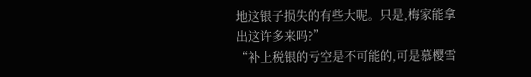地这银子损失的有些大呢。只是,梅家能拿出这许多来吗?”
“补上税银的亏空是不可能的,可是慕樱雪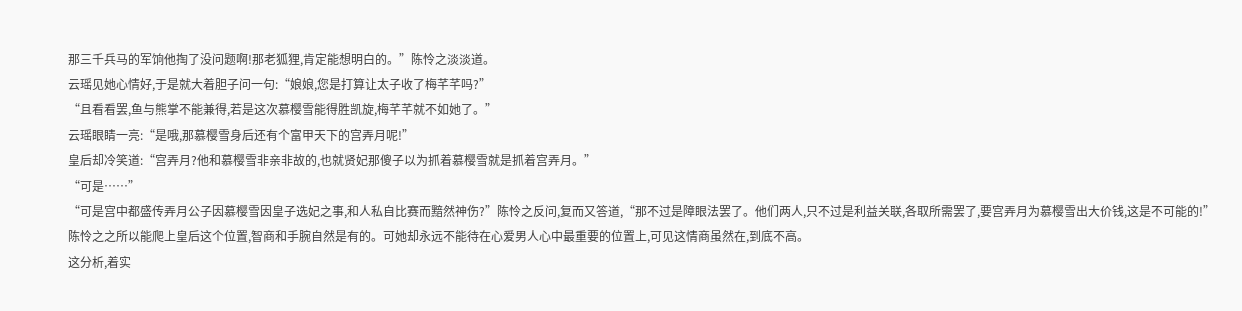那三千兵马的军饷他掏了没问题啊!那老狐狸,肯定能想明白的。”陈怜之淡淡道。
云瑶见她心情好,于是就大着胆子问一句:“娘娘,您是打算让太子收了梅芊芊吗?”
“且看看罢,鱼与熊掌不能兼得,若是这次慕樱雪能得胜凯旋,梅芊芊就不如她了。”
云瑶眼睛一亮:“是哦,那慕樱雪身后还有个富甲天下的宫弄月呢!”
皇后却冷笑道:“宫弄月?他和慕樱雪非亲非故的,也就贤妃那傻子以为抓着慕樱雪就是抓着宫弄月。”
“可是……”
“可是宫中都盛传弄月公子因慕樱雪因皇子选妃之事,和人私自比赛而黯然神伤?”陈怜之反问,复而又答道,“那不过是障眼法罢了。他们两人,只不过是利益关联,各取所需罢了,要宫弄月为慕樱雪出大价钱,这是不可能的!”
陈怜之之所以能爬上皇后这个位置,智商和手腕自然是有的。可她却永远不能待在心爱男人心中最重要的位置上,可见这情商虽然在,到底不高。
这分析,着实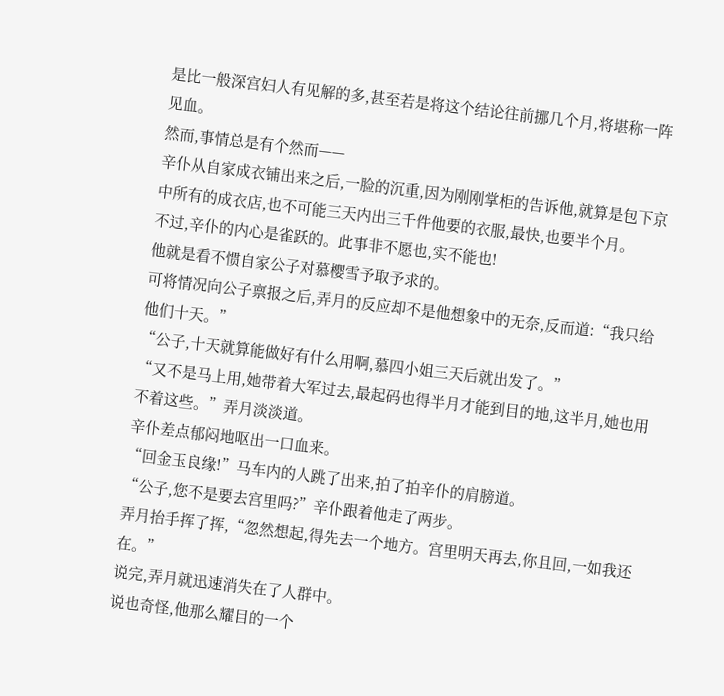是比一般深宫妇人有见解的多,甚至若是将这个结论往前挪几个月,将堪称一阵见血。
然而,事情总是有个然而——
辛仆从自家成衣铺出来之后,一脸的沉重,因为刚刚掌柜的告诉他,就算是包下京中所有的成衣店,也不可能三天内出三千件他要的衣服,最快,也要半个月。
不过,辛仆的内心是雀跃的。此事非不愿也,实不能也!
他就是看不惯自家公子对慕樱雪予取予求的。
可将情况向公子禀报之后,弄月的反应却不是他想象中的无奈,反而道:“我只给他们十天。”
“公子,十天就算能做好有什么用啊,慕四小姐三天后就出发了。”
“又不是马上用,她带着大军过去,最起码也得半月才能到目的地,这半月,她也用不着这些。”弄月淡淡道。
辛仆差点郁闷地呕出一口血来。
“回金玉良缘!”马车内的人跳了出来,拍了拍辛仆的肩膀道。
“公子,您不是要去宫里吗?”辛仆跟着他走了两步。
弄月抬手挥了挥,“忽然想起,得先去一个地方。宫里明天再去,你且回,一如我还在。”
说完,弄月就迅速消失在了人群中。
说也奇怪,他那么耀目的一个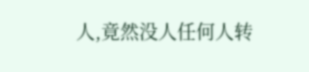人,竟然没人任何人转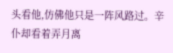头看他,仿佛他只是一阵风路过。辛仆却看着弄月离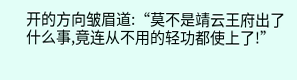开的方向皱眉道:“莫不是靖云王府出了什么事,竟连从不用的轻功都使上了!”